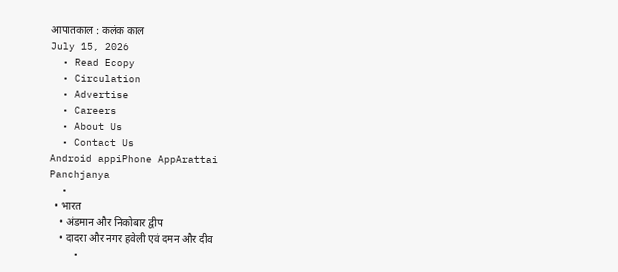आपातकाल : कलंक काल
July 15, 2026
  • Read Ecopy
  • Circulation
  • Advertise
  • Careers
  • About Us
  • Contact Us
Android appiPhone AppArattai
Panchjanya
  •
  • भारत
    • अंडमान और निकोबार द्वीप
    • दादरा और नगर हवेली एवं दमन और दीव
    •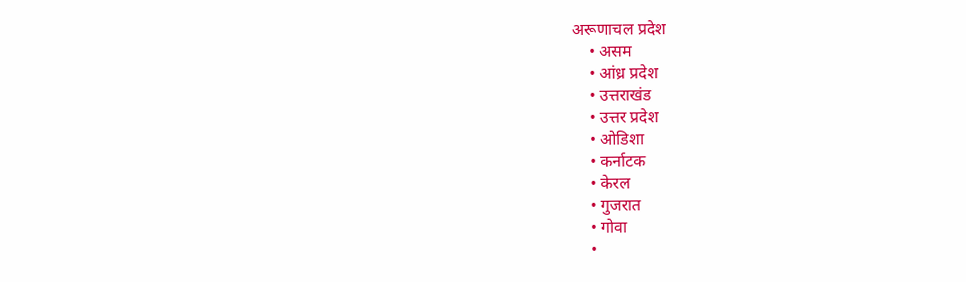अरूणाचल प्रदेश
    • असम
    • आंध्र प्रदेश
    • उत्तराखंड
    • उत्तर प्रदेश
    • ओडिशा
    • कर्नाटक
    • केरल
    • गुजरात
    • गोवा
    •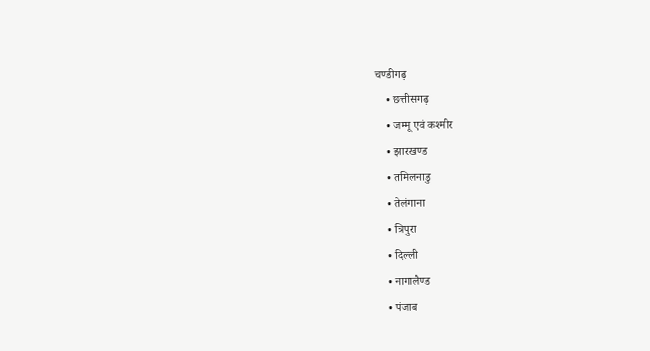चण्‍डीगढ़
    • छत्तीसगढ़
    • जम्‍मू एवं कश्‍मीर
    • झारखण्‍ड
    • तमिलनाडु
    • तेलंगाना
    • त्रिपुरा
    • दिल्ली
    • नागालैण्‍ड
    • पंजाब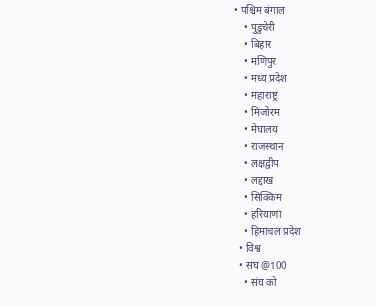• पश्चिम बंगाल
    • पुडुचेरी
    • बिहार
    • मणिपुर
    • मध्य प्रदेश
    • महाराष्ट्र
    • मिजोरम
    • मेघालय
    • राजस्थान
    • लक्षद्वीप
    • लद्दाख
    • सिक्किम
    • हरियाणा
    • हिमाचल प्रदेश
  • विश्व
  • संघ @100
    • संघ को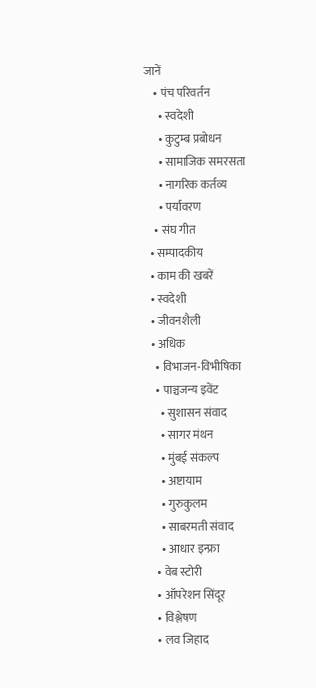जानें
    • पंच परिवर्तन
      • स्वदेशी
      • कुटुम्ब प्रबोधन
      • सामाजिक समरसता
      • नागरिक कर्तव्य
      • पर्यावरण
    • संघ गीत
  • सम्पादकीय
  • काम की खबरें
  • स्वदेशी
  • जीवनशैली
  • अधिक
    • विभाजन-विभीषिका
    • पाञ्चजन्य इवेंट
      • सुशासन संवाद
      • सागर मंथन
      • मुंबई संकल्प
      • अष्टायाम
      • गुरुकुलम
      • साबरमती संवाद
      • आधार इन्फ्रा
    • वेब स्टोरी
    • ऑपरेशन सिंदूर
    • विश्लेषण
    • लव जिहाद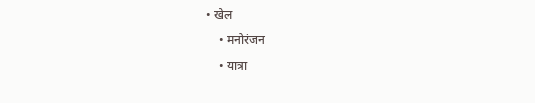• खेल
    • मनोरंजन
    • यात्रा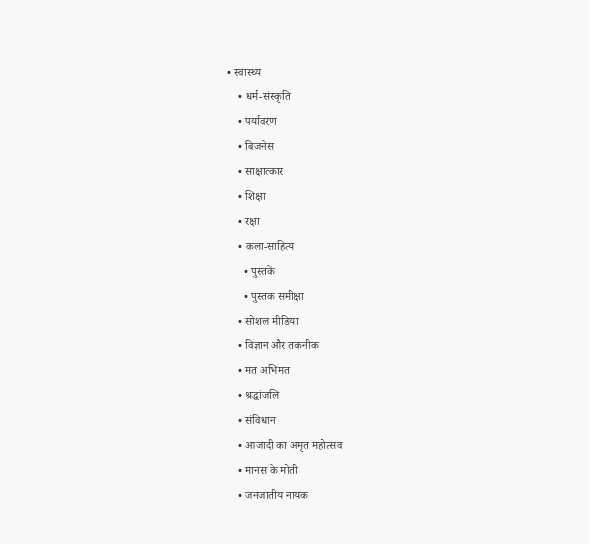• स्वास्थ्य
    • धर्म-संस्कृति
    • पर्यावरण
    • बिजनेस
    • साक्षात्कार
    • शिक्षा
    • रक्षा
    • कला-साहित्य
      • पुस्तकें
      • पुस्तक समीक्षा
    • सोशल मीडिया
    • विज्ञान और तकनीक
    • मत अभिमत
    • श्रद्धांजलि
    • संविधान
    • आजादी का अमृत महोत्सव
    • मानस के मोती
    • जनजातीय नायक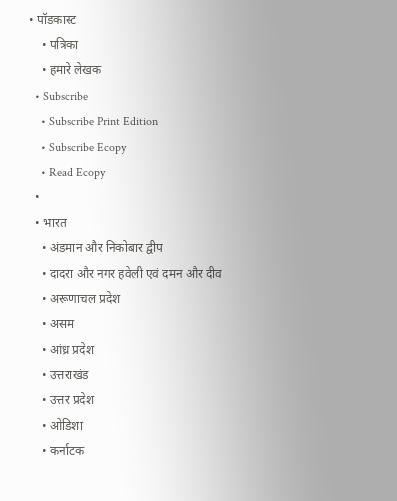• पॉडकास्ट
    • पत्रिका
    • हमारे लेखक
  • Subscribe
    • Subscribe Print Edition
    • Subscribe Ecopy
    • Read Ecopy
  •
  • भारत
    • अंडमान और निकोबार द्वीप
    • दादरा और नगर हवेली एवं दमन और दीव
    • अरूणाचल प्रदेश
    • असम
    • आंध्र प्रदेश
    • उत्तराखंड
    • उत्तर प्रदेश
    • ओडिशा
    • कर्नाटक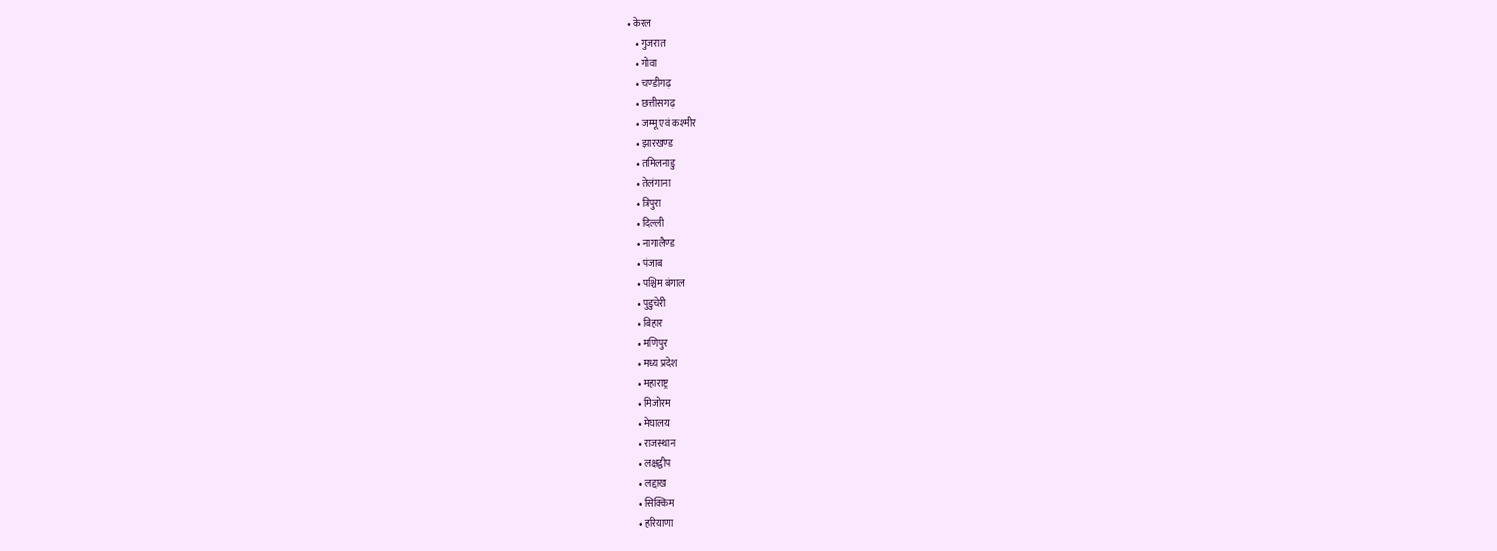• केरल
    • गुजरात
    • गोवा
    • चण्‍डीगढ़
    • छत्तीसगढ़
    • जम्‍मू एवं कश्‍मीर
    • झारखण्‍ड
    • तमिलनाडु
    • तेलंगाना
    • त्रिपुरा
    • दिल्ली
    • नागालैण्‍ड
    • पंजाब
    • पश्चिम बंगाल
    • पुडुचेरी
    • बिहार
    • मणिपुर
    • मध्य प्रदेश
    • महाराष्ट्र
    • मिजोरम
    • मेघालय
    • राजस्थान
    • लक्षद्वीप
    • लद्दाख
    • सिक्किम
    • हरियाणा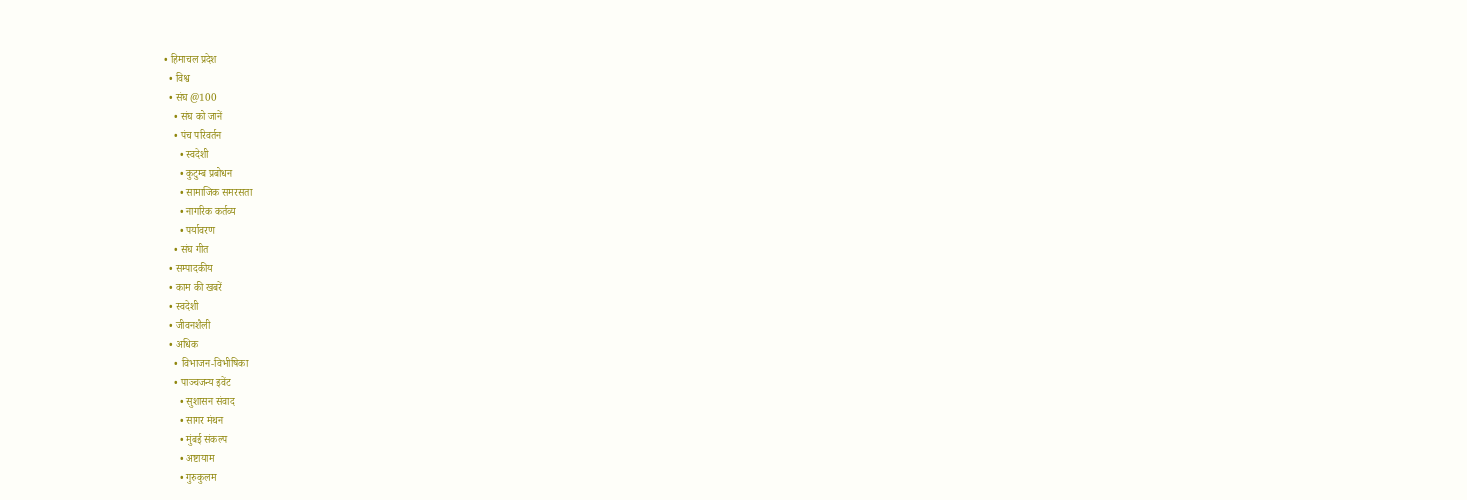• हिमाचल प्रदेश
  • विश्व
  • संघ @100
    • संघ को जानें
    • पंच परिवर्तन
      • स्वदेशी
      • कुटुम्ब प्रबोधन
      • सामाजिक समरसता
      • नागरिक कर्तव्य
      • पर्यावरण
    • संघ गीत
  • सम्पादकीय
  • काम की खबरें
  • स्वदेशी
  • जीवनशैली
  • अधिक
    • विभाजन-विभीषिका
    • पाञ्चजन्य इवेंट
      • सुशासन संवाद
      • सागर मंथन
      • मुंबई संकल्प
      • अष्टायाम
      • गुरुकुलम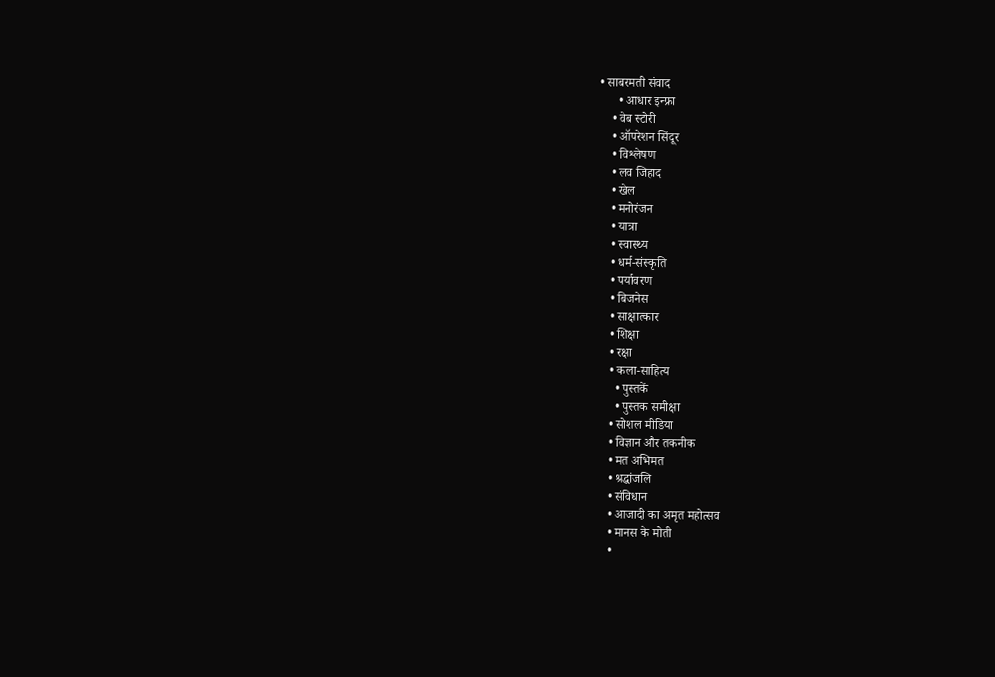• साबरमती संवाद
      • आधार इन्फ्रा
    • वेब स्टोरी
    • ऑपरेशन सिंदूर
    • विश्लेषण
    • लव जिहाद
    • खेल
    • मनोरंजन
    • यात्रा
    • स्वास्थ्य
    • धर्म-संस्कृति
    • पर्यावरण
    • बिजनेस
    • साक्षात्कार
    • शिक्षा
    • रक्षा
    • कला-साहित्य
      • पुस्तकें
      • पुस्तक समीक्षा
    • सोशल मीडिया
    • विज्ञान और तकनीक
    • मत अभिमत
    • श्रद्धांजलि
    • संविधान
    • आजादी का अमृत महोत्सव
    • मानस के मोती
    •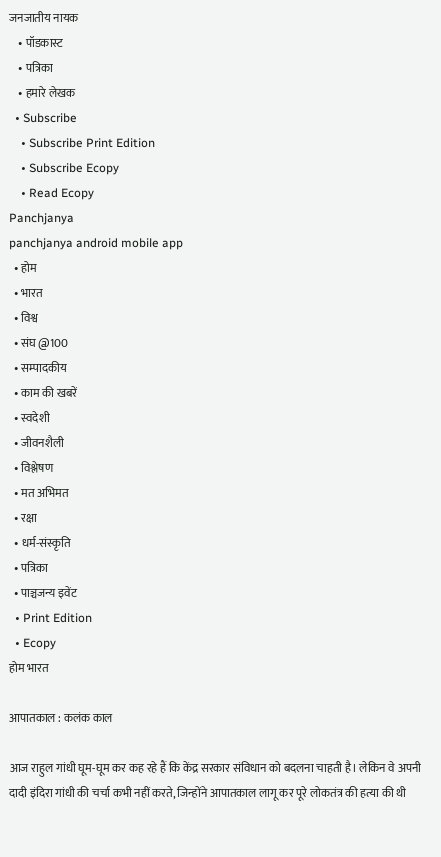जनजातीय नायक
    • पॉडकास्ट
    • पत्रिका
    • हमारे लेखक
  • Subscribe
    • Subscribe Print Edition
    • Subscribe Ecopy
    • Read Ecopy
Panchjanya
panchjanya android mobile app
  • होम
  • भारत
  • विश्व
  • संघ @100
  • सम्पादकीय
  • काम की खबरें
  • स्वदेशी
  • जीवनशैली
  • विश्लेषण
  • मत अभिमत
  • रक्षा
  • धर्म-संस्कृति
  • पत्रिका
  • पाञ्चजन्य इवेंट
  • Print Edition
  • Ecopy
होम भारत

आपातकाल : कलंक काल

आज राहुल गांधी घूम-घूम कर कह रहे हैं कि केंद्र सरकार संविधान को बदलना चाहती है। लेकिन वे अपनी दादी इंदिरा गांधी की चर्चा कभी नहीं करते, जिन्होंने आपातकाल लागू कर पूरे लोकतंत्र की हत्या की थी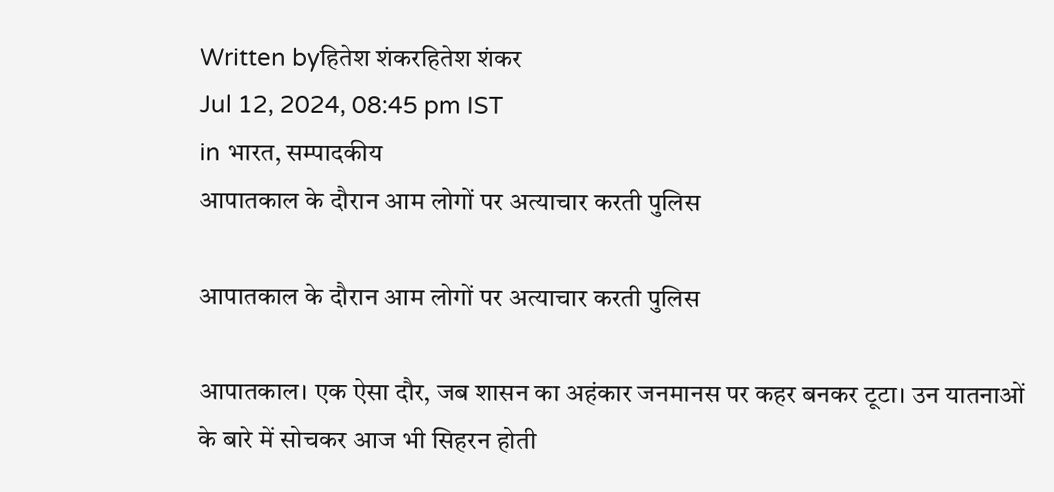Written byहितेश शंकरहितेश शंकर
Jul 12, 2024, 08:45 pm IST
in भारत, सम्पादकीय
आपातकाल के दौरान आम लोगों पर अत्याचार करती पुलिस

आपातकाल के दौरान आम लोगों पर अत्याचार करती पुलिस

आपातकाल। एक ऐसा दौर, जब शासन का अहंकार जनमानस पर कहर बनकर टूटा। उन यातनाओं के बारे में सोचकर आज भी सिहरन होती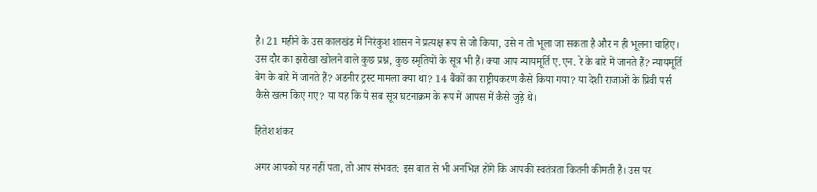है। 21 महीने के उस कालखंड में निरंकुश शासन ने प्रत्यक्ष रूप से जो किया, उसे न तो भूला जा सकता है और न ही भूलना चाहिए। उस दौर का झरोखा खोलने वाले कुछ प्रश्न, कुछ स्मृतियों के सूत्र भी हैं। क्या आप न्यायमूर्ति ए.एन. रे के बारे में जानते हैं? न्यायमूर्ति बेग के बारे में जानते हैं? अडनीर ट्रस्ट मामला क्या था? 14 बैंकों का राष्ट्रीयकरण कैसे किया गया? या देशी राजाओं के प्रिवी पर्स कैसे खत्म किए गए? या यह कि ये सब सूत्र घटनाक्रम के रूप में आपस में कैसे जुड़े थे।

हितेश शंकर

अगर आपको यह नहीं पता, तो आप संभवत: इस बात से भी अनभिज्ञ होंगे कि आपकी स्वतंत्रता कितनी कीमती है। उस पर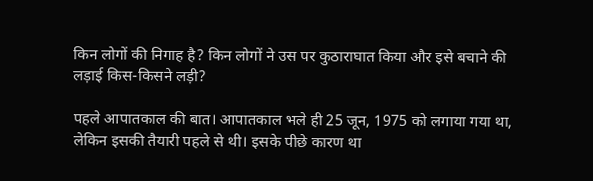किन लोगों की निगाह है? किन लोगों ने उस पर कुठाराघात किया और इसे बचाने की लड़ाई किस-किसने लड़ी?

पहले आपातकाल की बात। आपातकाल भले ही 25 जून, 1975 को लगाया गया था, लेकिन इसकी तैयारी पहले से थी। इसके पीछे कारण था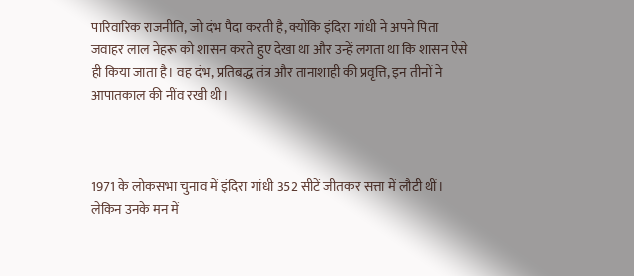पारिवारिक राजनीति, जो दंभ पैदा करती है, क्योंकि इंदिरा गांधी ने अपने पिता जवाहर लाल नेहरू को शासन करते हुए देखा था और उन्हें लगता था कि शासन ऐसे ही किया जाता है। वह दंभ, प्रतिबद्ध तंत्र और तानाशाही की प्रवृत्ति, इन तीनों ने आपातकाल की नींव रखी थी।



1971 के लोकसभा चुनाव में इंदिरा गांधी 352 सीटें जीतकर सत्ता में लौटी थीं। लेकिन उनके मन में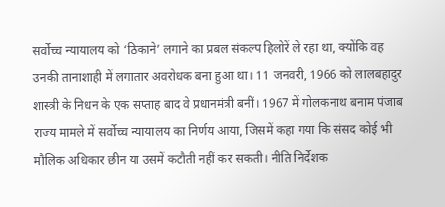सर्वोच्च न्यायालय को ‘ठिकाने’ लगाने का प्रबल संकल्प हिलोरें ले रहा था, क्योंकि वह उनकी तानाशाही में लगातार अवरोधक बना हुआ था। 11 जनवरी, 1966 को लालबहादुर शास्त्री के निधन के एक सप्ताह बाद वे प्रधानमंत्री बनीं। 1967 में गोलकनाथ बनाम पंजाब राज्य मामले में सर्वोच्च न्यायालय का निर्णय आया, जिसमें कहा गया कि संसद कोई भी मौलिक अधिकार छीन या उसमें कटौती नहीं कर सकती। नीति निर्देशक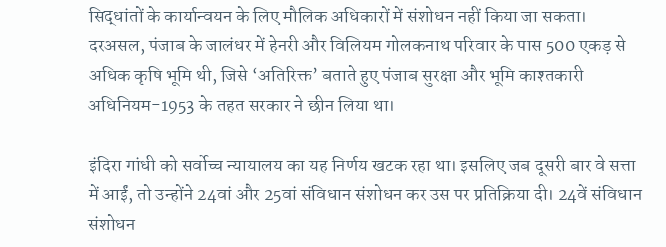सिद्धांतों के कार्यान्वयन के लिए मौलिक अधिकारों में संशोधन नहीं किया जा सकता। दरअसल, पंजाब के जालंधर में हेनरी और विलियम गोलकनाथ परिवार के पास 500 एकड़ से अधिक कृषि भूमि थी, जिसे ‘अतिरिक्त’ बताते हुए पंजाब सुरक्षा और भूमि काश्तकारी अधिनियम-1953 के तहत सरकार ने छीन लिया था।

इंदिरा गांधी को सर्वोच्च न्यायालय का यह निर्णय खटक रहा था। इसलिए जब दूसरी बार वे सत्ता में आईं, तो उन्होंने 24वां और 25वां संविधान संशोधन कर उस पर प्रतिक्रिया दी। 24वें संविधान संशोधन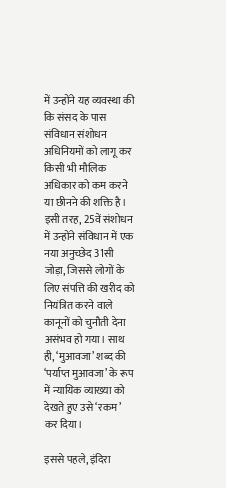में उन्होंने यह व्यवस्था की कि संसद के पास संविधान संशोधन अधिनियमों को लागू कर किसी भी मौलिक अधिकार को कम करने या छीनने की शक्ति है। इसी तरह, 25वें संशोधन में उन्होंने संविधान में एक नया अनुच्छेद 31सी जोड़ा, जिससे लोगों के लिए संपत्ति की खरीद को नियंत्रित करने वाले कानूनों को चुनौती देना असंभव हो गया। साथ ही, ‘मुआवजा’ शब्द की ‘पर्याप्त मुआवजा’ के रूप में न्यायिक व्याख्या को देखते हुए उसे ‘रकम’ कर दिया।

इससे पहले, इंदिरा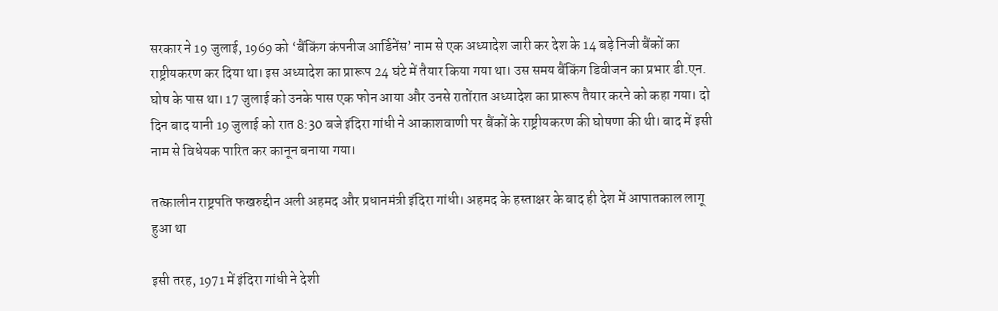सरकार ने 19 जुलाई, 1969 को ‘बैंकिंग कंपनीज आर्डिनेंस’ नाम से एक अध्यादेश जारी कर देश के 14 बड़े निजी बैंकों का राष्ट्रीयकरण कर दिया था। इस अध्यादेश का प्रारूप 24 घंटे में तैयार किया गया था। उस समय बैंकिंग डिवीजन का प्रभार डी.एन. घोष के पास था। 17 जुलाई को उनके पास एक फोन आया और उनसे रातोंरात अध्यादेश का प्रारूप तैयार करने को कहा गया। दो दिन बाद यानी 19 जुलाई को रात 8:30 बजे इंदिरा गांधी ने आकाशवाणी पर बैंकों के राष्ट्रीयकरण की घोषणा की थी। बाद में इसी नाम से विधेयक पारित कर कानून बनाया गया।

तत्कालीन राष्ट्रपति फखरुद्दीन अली अहमद और प्रधानमंत्री इंदिरा गांधी। अहमद के हस्ताक्षर के बाद ही देश में आपातकाल लागू हुआ था

इसी तरह, 1971 में इंदिरा गांधी ने देशी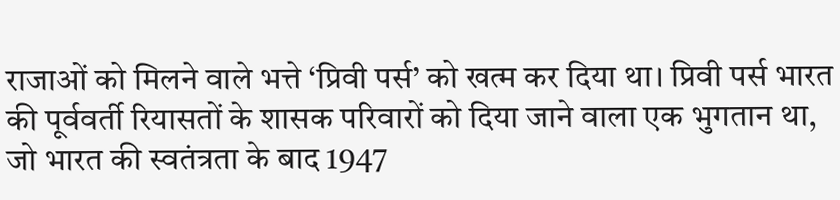राजाओं को मिलने वाले भत्ते ‘प्रिवी पर्स’ को खत्म कर दिया था। प्रिवी पर्स भारत की पूर्ववर्ती रियासतों के शासक परिवारों को दिया जाने वाला एक भुगतान था, जो भारत की स्वतंत्रता के बाद 1947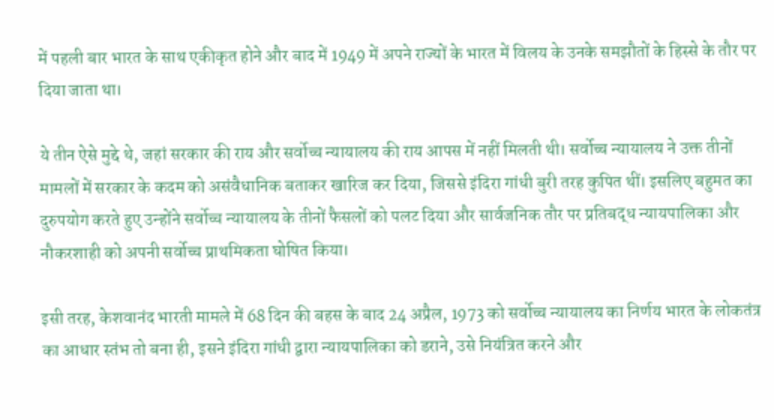में पहली बार भारत के साथ एकीकृत होने और बाद में 1949 में अपने राज्यों के भारत में विलय के उनके समझौतों के हिस्से के तौर पर दिया जाता था।

ये तीन ऐसे मुद्दे थे, जहां सरकार की राय और सर्वोच्च न्यायालय की राय आपस में नहीं मिलती थी। सर्वोच्च न्यायालय ने उक्त तीनों मामलों में सरकार के कदम को असंवैधानिक बताकर खारिज कर दिया, जिससे इंदिरा गांधी बुरी तरह कुपित थीं। इसलिए बहुमत का दुरुपयोग करते हुए उन्होंने सर्वोच्च न्यायालय के तीनों फैसलों को पलट दिया और सार्वजनिक तौर पर प्रतिबद्ध न्यायपालिका और नौकरशाही को अपनी सर्वोच्च प्राथमिकता घोषित किया।

इसी तरह, केशवानंद भारती मामले में 68 दिन की बहस के बाद 24 अप्रैल, 1973 को सर्वोच्च न्यायालय का निर्णय भारत के लोकतंत्र का आधार स्तंभ तो बना ही, इसने इंदिरा गांधी द्वारा न्यायपालिका को डराने, उसे नियंत्रित करने और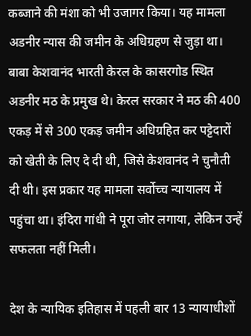कब्जाने की मंशा को भी उजागर किया। यह मामला अडनीर न्यास की जमीन के अधिग्रहण से जुड़ा था। बाबा केशवानंद भारती केरल के कासरगोड स्थित अडनीर मठ के प्रमुख थे। केरल सरकार ने मठ की 400 एकड़ में से 300 एकड़ जमीन अधिग्रहित कर पट्टेदारों को खेती के लिए दे दी थी, जिसे केशवानंद ने चुनौती दी थी। इस प्रकार यह मामला सर्वोच्च न्यायालय में पहुंचा था। इंदिरा गांधी ने पूरा जोर लगाया, लेकिन उन्हें सफलता नहीं मिली।

देश के न्यायिक इतिहास में पहली बार 13 न्यायाधीशों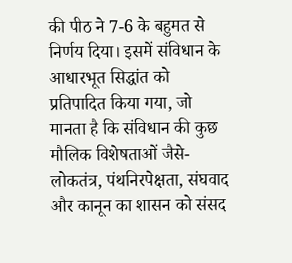की पीठ ने 7-6 के बहुमत से निर्णय दिया। इसमें संविधान के आधारभूत सिद्धांत को प्रतिपादित किया गया, जो मानता है कि संविधान की कुछ मौलिक विशेषताओं जैसे-लोकतंत्र, पंथनिरपेक्षता, संघवाद और कानून का शासन को संसद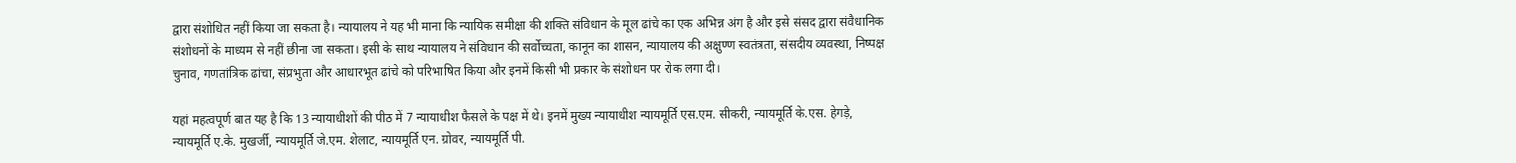द्वारा संशोधित नहीं किया जा सकता है। न्यायालय ने यह भी माना कि न्यायिक समीक्षा की शक्ति संविधान के मूल ढांचे का एक अभिन्न अंग है और इसे संसद द्वारा संवैधानिक संशोधनों के माध्यम से नहीं छीना जा सकता। इसी के साथ न्यायालय ने संविधान की सर्वोच्चता, कानून का शासन, न्यायालय की अक्षुण्ण स्वतंत्रता, संसदीय व्यवस्था, निष्पक्ष चुनाव, गणतांत्रिक ढांचा, संप्रभुता और आधारभूत ढांचे को परिभाषित किया और इनमें किसी भी प्रकार के संशोधन पर रोक लगा दी।

यहां महत्वपूर्ण बात यह है कि 13 न्यायाधीशों की पीठ में 7 न्यायाधीश फैसले के पक्ष में थे। इनमें मुख्य न्यायाधीश न्यायमूर्ति एस.एम. सीकरी, न्यायमूर्ति के.एस. हेगड़े, न्यायमूर्ति ए.के. मुखर्जी, न्यायमूर्ति जे.एम. शेलाट, न्यायमूर्ति एन. ग्रोवर, न्यायमूर्ति पी.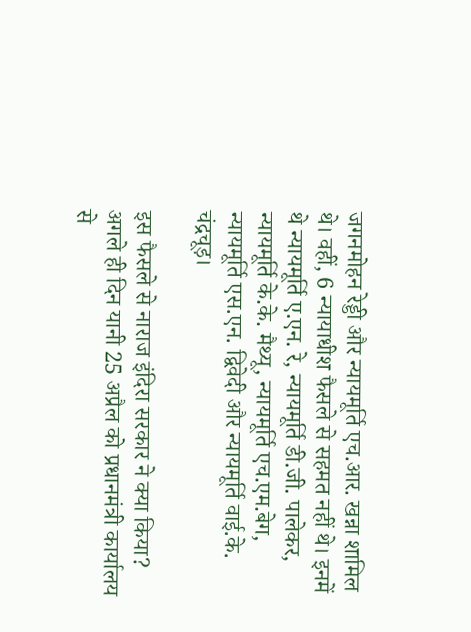जगनमोहन रेड्डी और न्यायमूर्ति एच.आर. खन्ना शामिल थे। वहीं, 6 न्यायाधीश फैसले से सहमत नहीं थे। इनमें थे न्यायमूर्ति ए.एन. रे, न्यायमूर्ति डी.जी. पालेकर, न्यायमूर्ति के.के. मैथ्यू, न्यायमूर्ति एच.एम.बेग, न्यायमूर्ति एस.एन. द्विवेदी और न्यायमूर्ति वाई.के. चंद्रचूड़।

इस फैसले से नाराज इंदिरा सरकार ने क्या किया? अगले ही दिन यानी 25 अप्रैल को प्रधानमंत्री कार्यालय से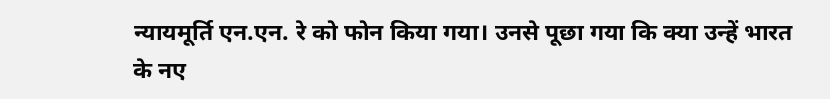न्यायमूर्ति एन.एन. रे को फोन किया गया। उनसे पूछा गया कि क्या उन्हें भारत के नए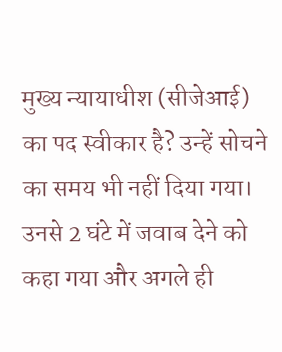मुख्य न्यायाधीश (सीजेआई) का पद स्वीकार है? उन्हें सोचने का समय भी नहीं दिया गया। उनसे 2 घंटे में जवाब देने को कहा गया और अगले ही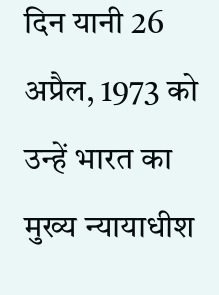दिन यानी 26 अप्रैल, 1973 को उन्हें भारत का मुख्य न्यायाधीश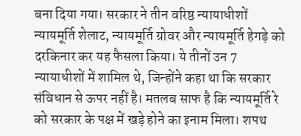बना दिया गया। सरकार ने तीन वरिष्ठ न्यायाधीशों न्यायमूर्ति शेलाट, न्यायमूर्ति ग्रोवर और न्यायमूर्ति हेगड़े को दरकिनार कर यह फैसला किया। ये तीनों उन 7 न्यायाधीशों में शामिल थे, जिन्होंने कहा था कि सरकार संविधान से ऊपर नहीं है। मतलब साफ है कि न्यायमूर्ति रे को सरकार के पक्ष में खड़े होने का इनाम मिला। शपथ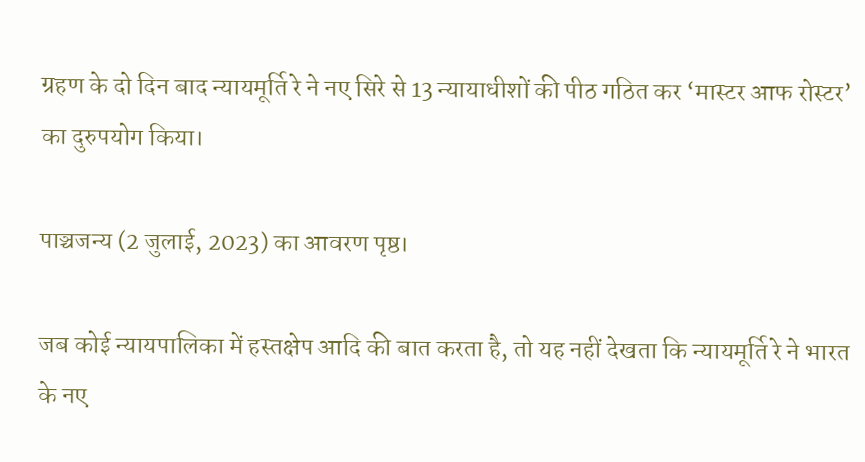ग्रहण के दो दिन बाद न्यायमूर्ति रे ने नए सिरे से 13 न्यायाधीशों की पीठ गठित कर ‘मास्टर आफ रोस्टर’ का दुरुपयोग किया।

पाञ्चजन्य (2 जुलाई, 2023) का आवरण पृष्ठ।

जब कोई न्यायपालिका में हस्तक्षेप आदि की बात करता है, तो यह नहीं देखता कि न्यायमूर्ति रे ने भारत के नए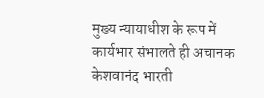मुख्य न्यायाधीश के रूप में कार्यभार संभालते ही अचानक केशवानंद भारती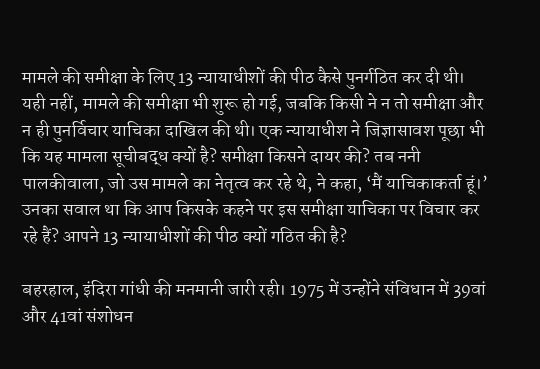मामले की समीक्षा के लिए 13 न्यायाधीशों की पीठ कैसे पुनर्गठित कर दी थी। यही नहीं, मामले की समीक्षा भी शुरू हो गई, जबकि किसी ने न तो समीक्षा और न ही पुनर्विचार याचिका दाखिल की थी। एक न्यायाधीश ने जिज्ञासावश पूछा भी कि यह मामला सूचीबद्ध क्यों है? समीक्षा किसने दायर की? तब ननी पालकीवाला, जो उस मामले का नेतृत्व कर रहे थे, ने कहा, ‘मैं याचिकाकर्ता हूं।’ उनका सवाल था कि आप किसके कहने पर इस समीक्षा याचिका पर विचार कर रहे हैं? आपने 13 न्यायाधीशों की पीठ क्यों गठित की है?

बहरहाल, इंदिरा गांधी की मनमानी जारी रही। 1975 में उन्होंने संविधान में 39वां और 41वां संशोधन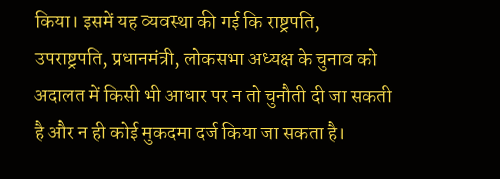किया। इसमें यह व्यवस्था की गई कि राष्ट्रपति, उपराष्ट्रपति, प्रधानमंत्री, लोकसभा अध्यक्ष के चुनाव को अदालत में किसी भी आधार पर न तो चुनौती दी जा सकती है और न ही कोई मुकदमा दर्ज किया जा सकता है।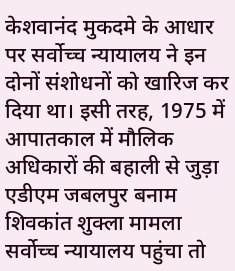केशवानंद मुकदमे के आधार पर सर्वोच्च न्यायालय ने इन दोनों संशोधनों को खारिज कर दिया था। इसी तरह, 1975 में आपातकाल में मौलिक अधिकारों की बहाली से जुड़ा एडीएम जबलपुर बनाम शिवकांत शुक्ला मामला सर्वोच्च न्यायालय पहुंचा तो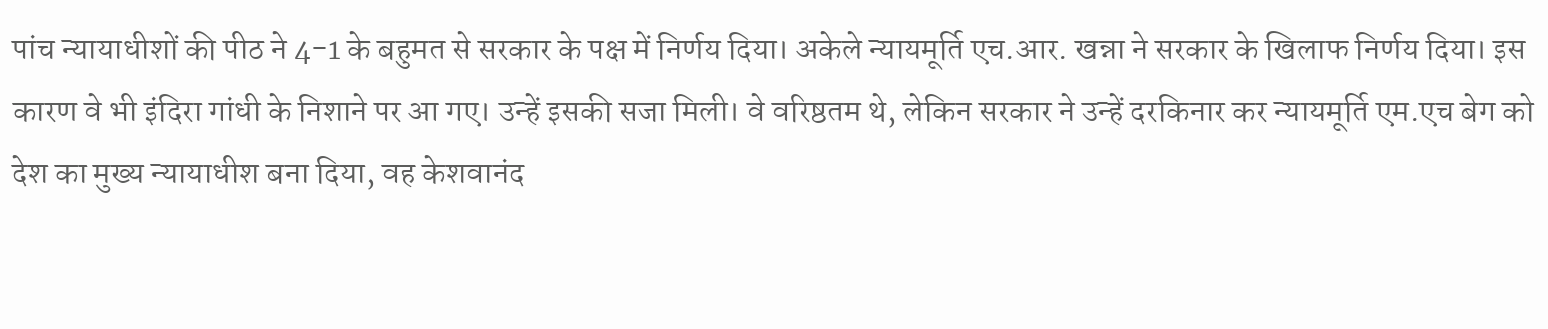पांच न्यायाधीशों की पीठ ने 4-1 के बहुमत से सरकार के पक्ष में निर्णय दिया। अकेले न्यायमूर्ति एच.आर. खन्ना ने सरकार के खिलाफ निर्णय दिया। इस कारण वे भी इंदिरा गांधी के निशाने पर आ गए। उन्हें इसकी सजा मिली। वे वरिष्ठतम थे, लेकिन सरकार ने उन्हें दरकिनार कर न्यायमूर्ति एम.एच बेग को देश का मुख्य न्यायाधीश बना दिया, वह केशवानंद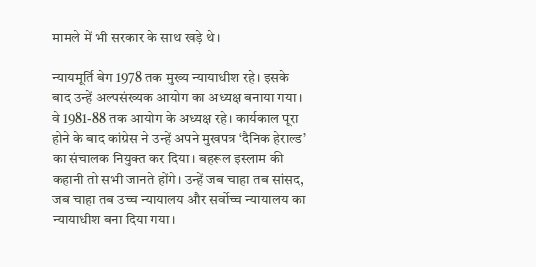मामले में भी सरकार के साथ खड़े थे।

न्यायमूर्ति बेग 1978 तक मुख्य न्यायाधीश रहे। इसके बाद उन्हें अल्पसंख्यक आयोग का अध्यक्ष बनाया गया। वे 1981-88 तक आयोग के अध्यक्ष रहे। कार्यकाल पूरा होने के बाद कांग्रेस ने उन्हें अपने मुखपत्र ‘दैनिक हेराल्ड’ का संचालक नियुक्त कर दिया। बहरूल इस्लाम की कहानी तो सभी जानते होंगे। उन्हें जब चाहा तब सांसद, जब चाहा तब उच्च न्यायालय और सर्वोच्च न्यायालय का न्यायाधीश बना दिया गया।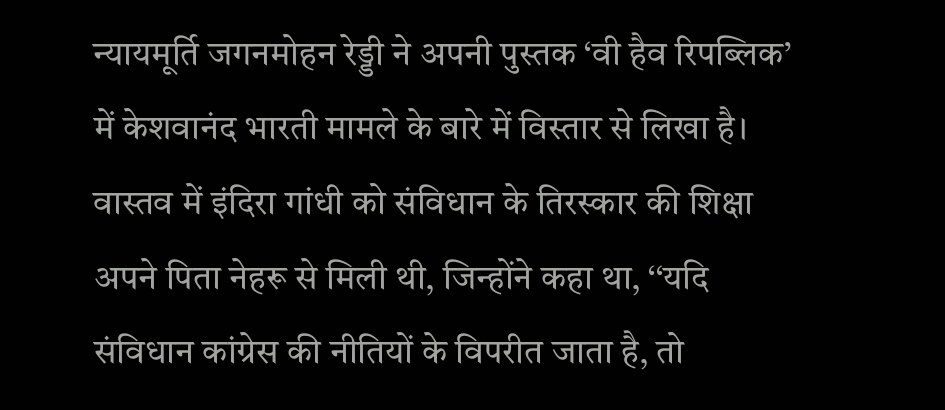न्यायमूर्ति जगनमोहन रेड्डी ने अपनी पुस्तक ‘वी हैव रिपब्लिक’ में केशवानंद भारती मामले के बारे में विस्तार से लिखा है। वास्तव में इंदिरा गांधी को संविधान के तिरस्कार की शिक्षा अपने पिता नेहरू से मिली थी, जिन्होंने कहा था, ‘‘यदि संविधान कांग्रेस की नीतियों के विपरीत जाता है, तो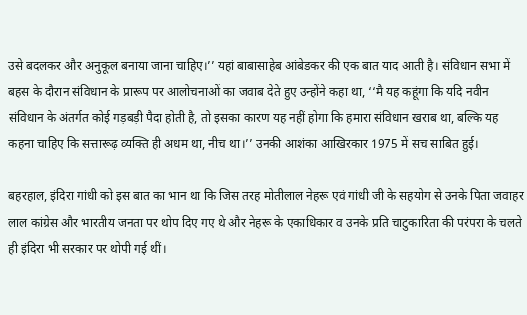उसे बदलकर और अनुकूल बनाया जाना चाहिए।’’ यहां बाबासाहेब आंबेडकर की एक बात याद आती है। संविधान सभा में बहस के दौरान संविधान के प्रारूप पर आलोचनाओं का जवाब देते हुए उन्होंने कहा था, ‘‘मै यह कहूंगा कि यदि नवीन संविधान के अंतर्गत कोई गड़बड़ी पैदा होती है, तो इसका कारण यह नहीं होगा कि हमारा संविधान खराब था, बल्कि यह कहना चाहिए कि सत्तारूढ़ व्यक्ति ही अधम था, नीच था।’’ उनकी आशंका आखिरकार 1975 में सच साबित हुई।

बहरहाल, इंदिरा गांधी को इस बात का भान था कि जिस तरह मोतीलाल नेहरू एवं गांधी जी के सहयोग से उनके पिता जवाहर लाल कांग्रेस और भारतीय जनता पर थोप दिए गए थे और नेहरू के एकाधिकार व उनके प्रति चाटुकारिता की परंपरा के चलते ही इंदिरा भी सरकार पर थोपी गई थीं।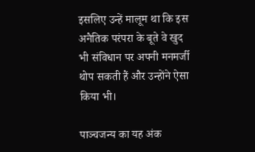इसलिए उन्हें मालूम था कि इस अनैतिक परंपरा के बूते वे खुद भी संविधान पर अपनी मनमर्जी थोप सकती हैं और उन्होंने ऐसा किया भी।

पाञ्चजन्य का यह अंक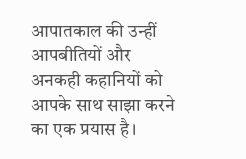आपातकाल की उन्हीं आपबीतियों और अनकही कहानियों को आपके साथ साझा करने का एक प्रयास है।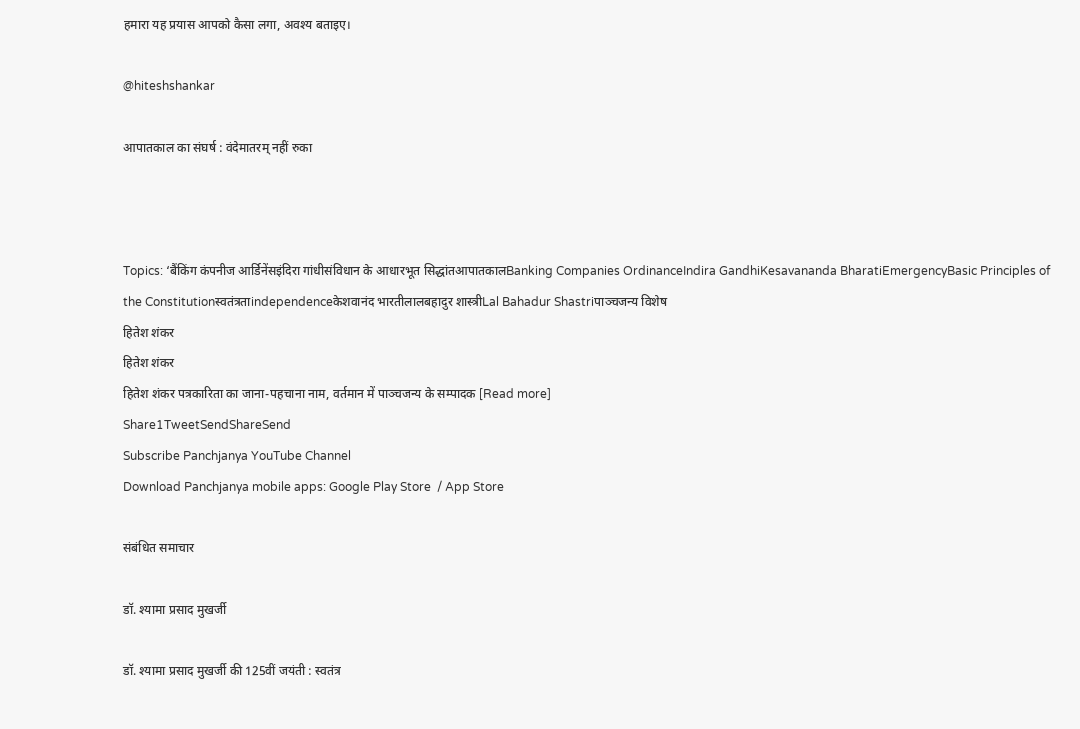हमारा यह प्रयास आपको कैसा लगा, अवश्य बताइए।

@hiteshshankar

आपातकाल का संघर्ष : वंदेमातरम् नहीं रुका



Topics: ‘बैंकिंग कंपनीज आर्डिनेंसइंदिरा गांधीसंविधान के आधारभूत सिद्धांतआपातकालBanking Companies OrdinanceIndira GandhiKesavananda BharatiEmergencyBasic Principles of the Constitutionस्वतंत्रताindependenceकेशवानंद भारतीलालबहादुर शास्त्रीLal Bahadur Shastriपाञ्चजन्य विशेष
हितेश शंकर
हितेश शंकर
हितेश शंकर पत्रकारिता का जाना-पहचाना नाम, वर्तमान में पाञ्चजन्य के सम्पादक [Read more]
Share1TweetSendShareSend
Subscribe Panchjanya YouTube Channel
Download Panchjanya mobile apps: Google Play Store  / App Store

संबंधित समाचार

डॉ. श्यामा प्रसाद मुखर्जी

डॉ. श्‍यामा प्रसाद मुखर्जी की 125वीं जयंती : स्वतंत्र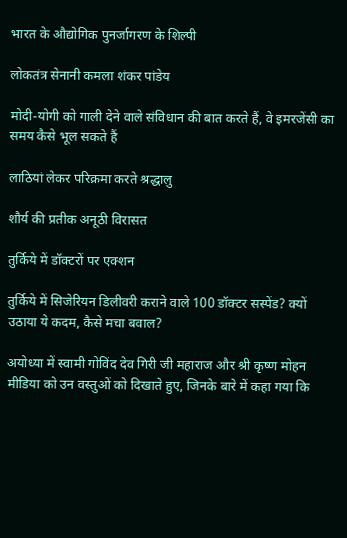भारत के औद्योगिक पुनर्जागरण के शिल्पी

लोकतंत्र सेनानी कमला शंकर पांडेय

मोदी-योगी को गाली देने वाले संविधान की बात करते हैं, वे इमरजेंसी का समय कैसे भूल सकते हैं

लाठियां लेकर परिक्रमा करते श्रद्धालु

शौर्य की प्रतीक अनूठी विरासत

तुर्किये में डॉक्टरों पर एक्शन

तुर्किये में सिजेरियन डिलीवरी कराने वाले 100 डॉक्टर सस्पेंड? क्यों उठाया ये कदम, कैसे मचा बवाल?

अयोध्या में स्वामी गोविंद देव गिरी जी महाराज और श्री कृष्ण मोहन मीडिया को उन वस्तुओं को दिखाते हुए, जिनके बारे में कहा गया कि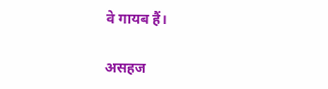वे गायब हैं।

असहज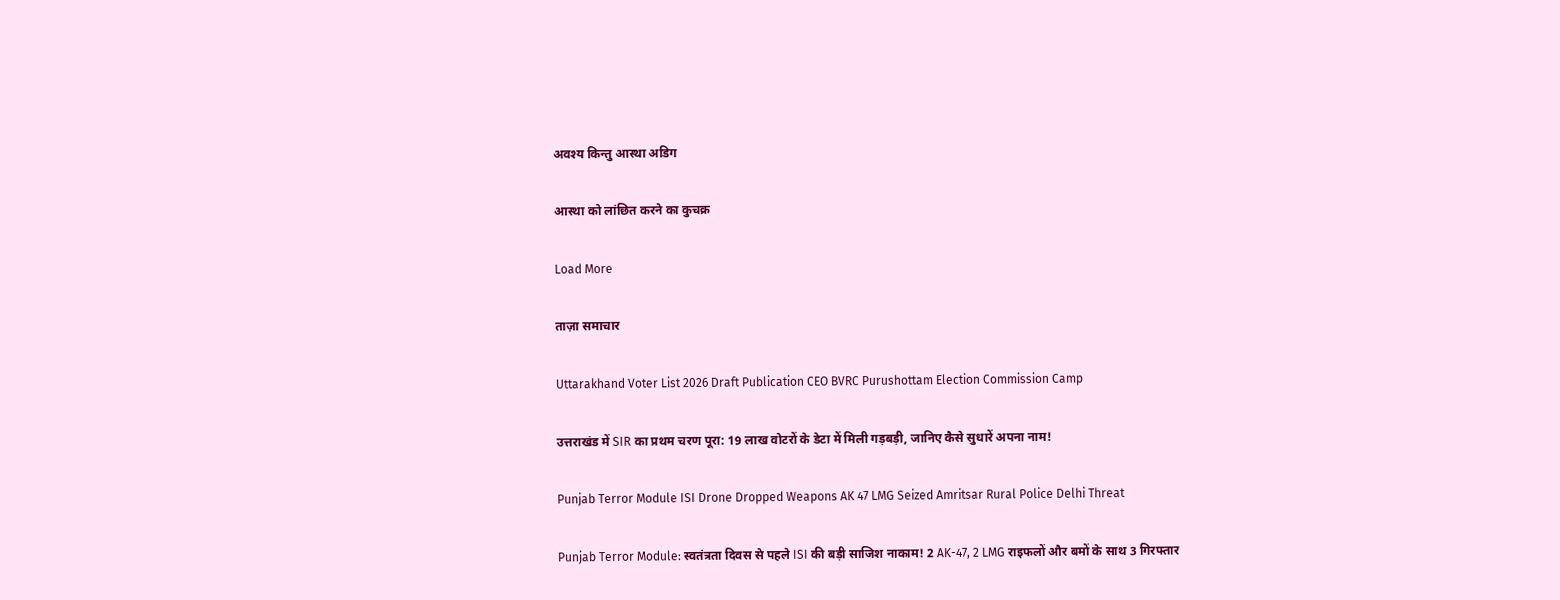अवश्य किन्तु आस्था अडिग

आस्था को लांछित करने का कुचक्र

Load More

ताज़ा समाचार

Uttarakhand Voter List 2026 Draft Publication CEO BVRC Purushottam Election Commission Camp

उत्तराखंड में SIR का प्रथम चरण पूरा: 19 लाख वोटरों के डेटा में मिली गड़बड़ी, जानिए कैसे सुधारें अपना नाम!

Punjab Terror Module ISI Drone Dropped Weapons AK 47 LMG Seized Amritsar Rural Police Delhi Threat

Punjab Terror Module: स्वतंत्रता दिवस से पहले ISI की बड़ी साजिश नाकाम! 2 AK-47, 2 LMG राइफलों और बमों के साथ 3 गिरफ्तार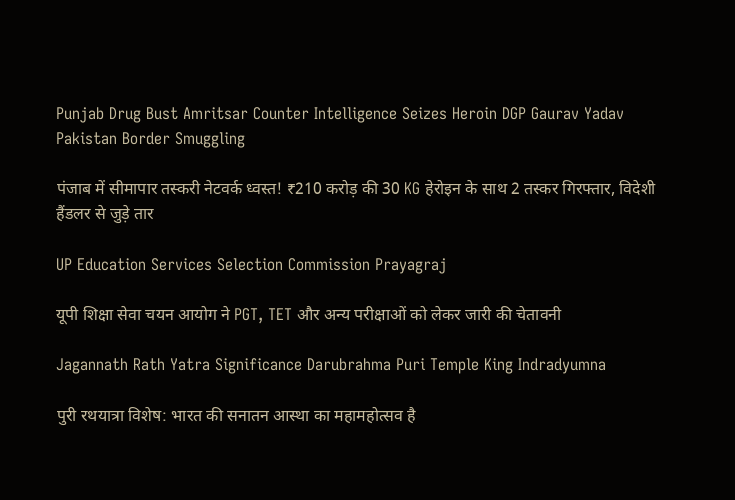Punjab Drug Bust Amritsar Counter Intelligence Seizes Heroin DGP Gaurav Yadav Pakistan Border Smuggling

पंजाब में सीमापार तस्करी नेटवर्क ध्वस्त! ₹210 करोड़ की 30 KG हेरोइन के साथ 2 तस्कर गिरफ्तार, विदेशी हैंडलर से जुड़े तार

UP Education Services Selection Commission Prayagraj

यूपी शिक्षा सेवा चयन आयोग ने PGT, TET और अन्य परीक्षाओं को लेकर जारी की चेतावनी

Jagannath Rath Yatra Significance Darubrahma Puri Temple King Indradyumna

पुरी रथयात्रा विशेष: भारत की सनातन आस्था का महामहोत्सव है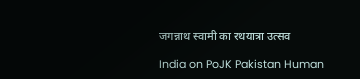जगन्नाथ स्वामी का रथयात्रा उत्सव

India on PoJK Pakistan Human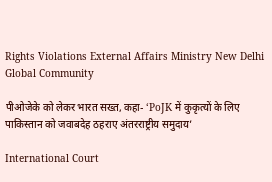Rights Violations External Affairs Ministry New Delhi Global Community

पीओजेके को लेकर भारत सख्त, कहा- ‘PoJK में कुकृत्यों के लिए पाकिस्तान को जवाबदेह ठहराए अंतरराष्ट्रीय समुदाय’

International Court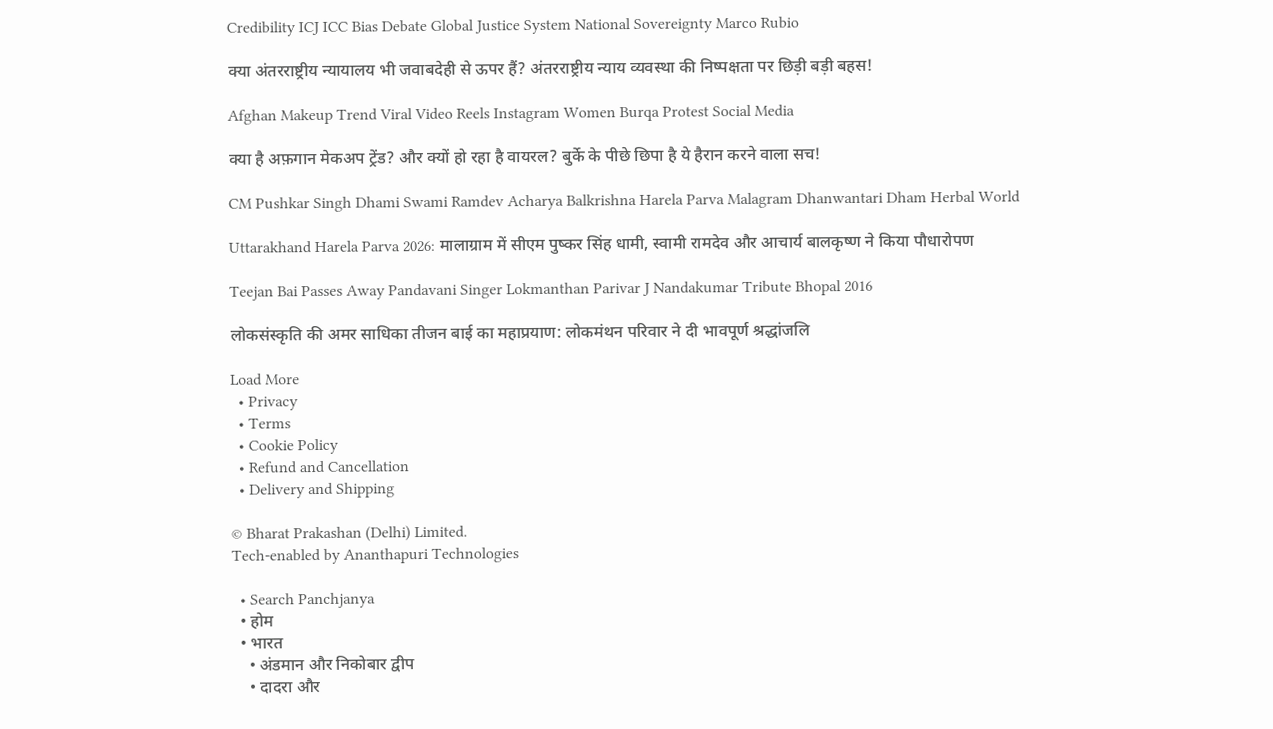Credibility ICJ ICC Bias Debate Global Justice System National Sovereignty Marco Rubio

क्या अंतरराष्ट्रीय न्यायालय भी जवाबदेही से ऊपर हैं? अंतरराष्ट्रीय न्याय व्यवस्था की निष्पक्षता पर छिड़ी बड़ी बहस!

Afghan Makeup Trend Viral Video Reels Instagram Women Burqa Protest Social Media

क्या है अफ़गान मेकअप ट्रेंड? और क्यों हो रहा है वायरल? बुर्के के पीछे छिपा है ये हैरान करने वाला सच!

CM Pushkar Singh Dhami Swami Ramdev Acharya Balkrishna Harela Parva Malagram Dhanwantari Dham Herbal World

Uttarakhand Harela Parva 2026: मालाग्राम में सीएम पुष्कर सिंह धामी, स्वामी रामदेव और आचार्य बालकृष्ण ने किया पौधारोपण

Teejan Bai Passes Away Pandavani Singer Lokmanthan Parivar J Nandakumar Tribute Bhopal 2016

लोकसंस्कृति की अमर साधिका तीजन बाई का महाप्रयाण: लोकमंथन परिवार ने दी भावपूर्ण श्रद्धांजलि

Load More
  • Privacy
  • Terms
  • Cookie Policy
  • Refund and Cancellation
  • Delivery and Shipping

© Bharat Prakashan (Delhi) Limited.
Tech-enabled by Ananthapuri Technologies

  • Search Panchjanya
  • होम
  • भारत
    • अंडमान और निकोबार द्वीप
    • दादरा और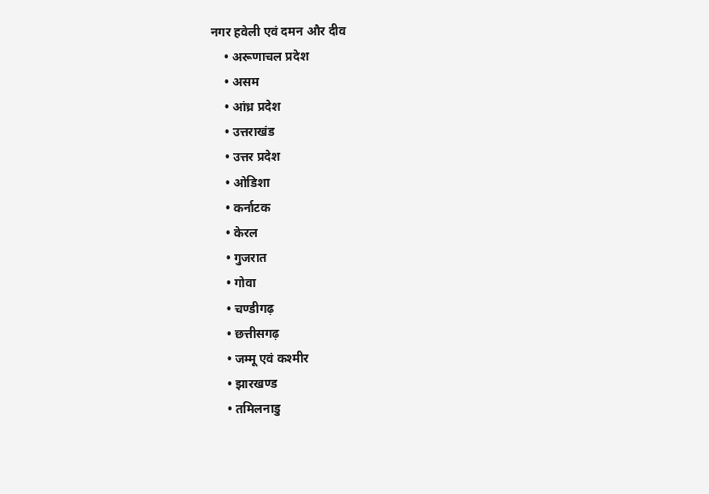नगर हवेली एवं दमन और दीव
    • अरूणाचल प्रदेश
    • असम
    • आंध्र प्रदेश
    • उत्तराखंड
    • उत्तर प्रदेश
    • ओडिशा
    • कर्नाटक
    • केरल
    • गुजरात
    • गोवा
    • चण्‍डीगढ़
    • छत्तीसगढ़
    • जम्‍मू एवं कश्‍मीर
    • झारखण्‍ड
    • तमिलनाडु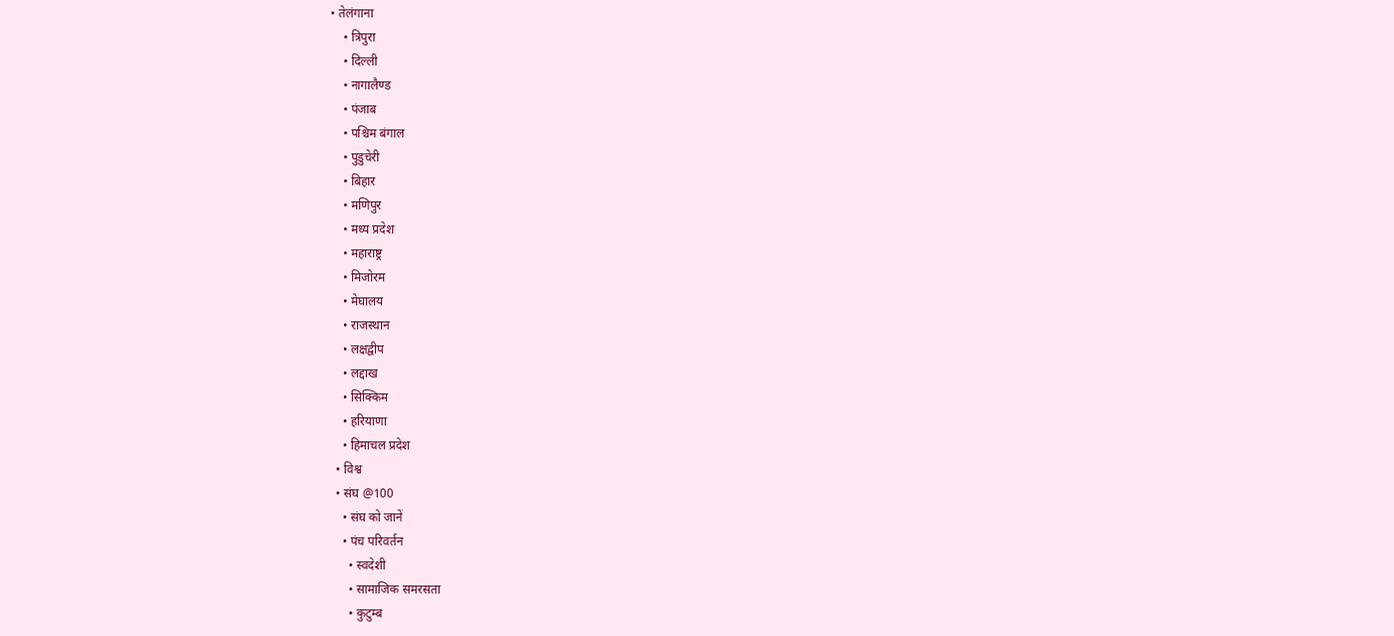• तेलंगाना
    • त्रिपुरा
    • दिल्ली
    • नागालैण्‍ड
    • पंजाब
    • पश्चिम बंगाल
    • पुडुचेरी
    • बिहार
    • मणिपुर
    • मध्य प्रदेश
    • महाराष्ट्र
    • मिजोरम
    • मेघालय
    • राजस्थान
    • लक्षद्वीप
    • लद्दाख
    • सिक्किम
    • हरियाणा
    • हिमाचल प्रदेश
  • विश्व
  • संघ @100
    • संघ को जानें
    • पंच परिवर्तन
      • स्वदेशी
      • सामाजिक समरसता
      • कुटुम्ब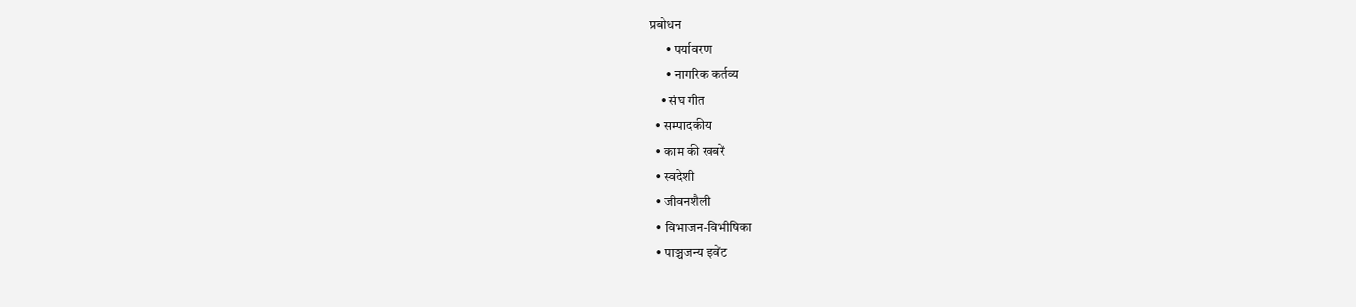प्रबोधन
      • पर्यावरण
      • नागरिक कर्तव्य
    • संघ गीत
  • सम्पादकीय
  • काम की खबरें
  • स्वदेशी
  • जीवनशैली
  • विभाजन-विभीषिका
  • पाञ्चजन्य इवेंट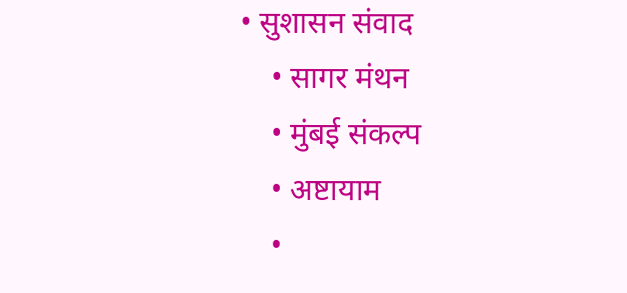• सुशासन संवाद
    • सागर मंथन
    • मुंबई संकल्प
    • अष्टायाम
    •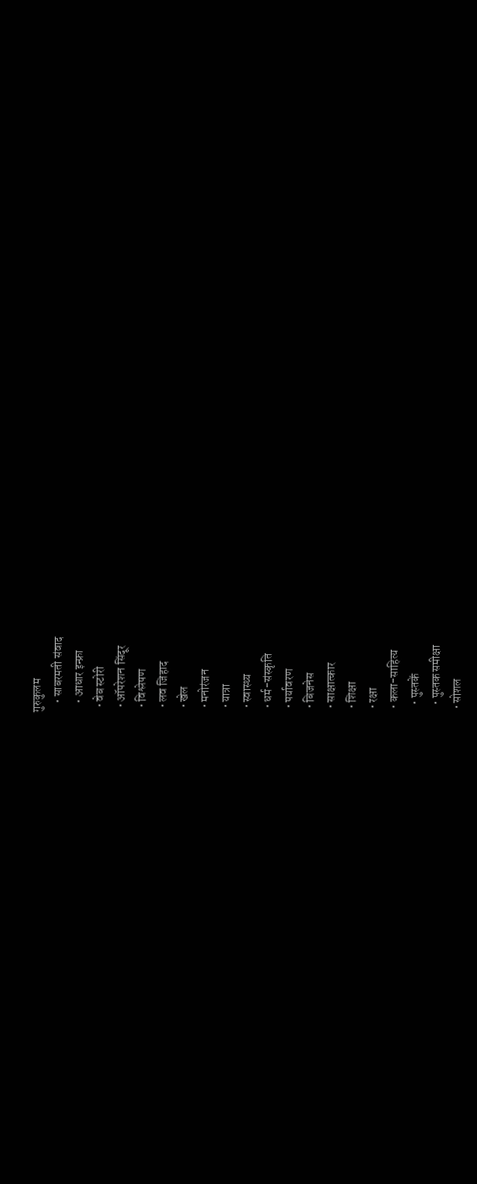गुरुकुलम
    • साबरमती संवाद
    • आधार इन्फ्रा
  • वेब स्टोरी
  • ऑपरेशन सिंदूर
  • विश्लेषण
  • लव जिहाद
  • खेल
  • मनोरंजन
  • यात्रा
  • स्वास्थ्य
  • धर्म-संस्कृति
  • पर्यावरण
  • बिजनेस
  • साक्षात्कार
  • शिक्षा
  • रक्षा
  • कला-साहित्य
    • पुस्तकें
    • पुस्तक समीक्षा
  • सोशल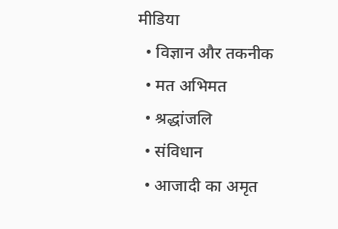मीडिया
  • विज्ञान और तकनीक
  • मत अभिमत
  • श्रद्धांजलि
  • संविधान
  • आजादी का अमृत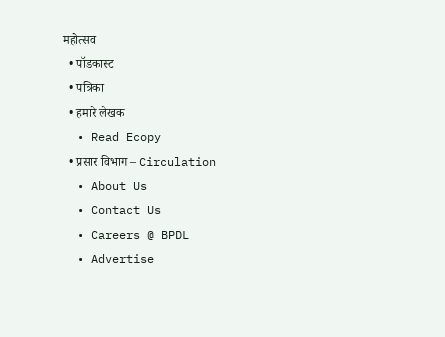महोत्सव
  • पॉडकास्ट
  • पत्रिका
  • हमारे लेखक
  • Read Ecopy
  • प्रसार विभाग – Circulation
  • About Us
  • Contact Us
  • Careers @ BPDL
  • Advertise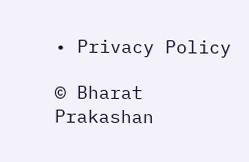• Privacy Policy

© Bharat Prakashan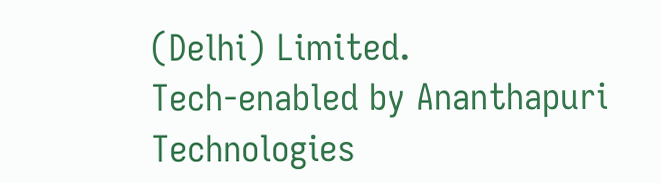(Delhi) Limited.
Tech-enabled by Ananthapuri Technologies